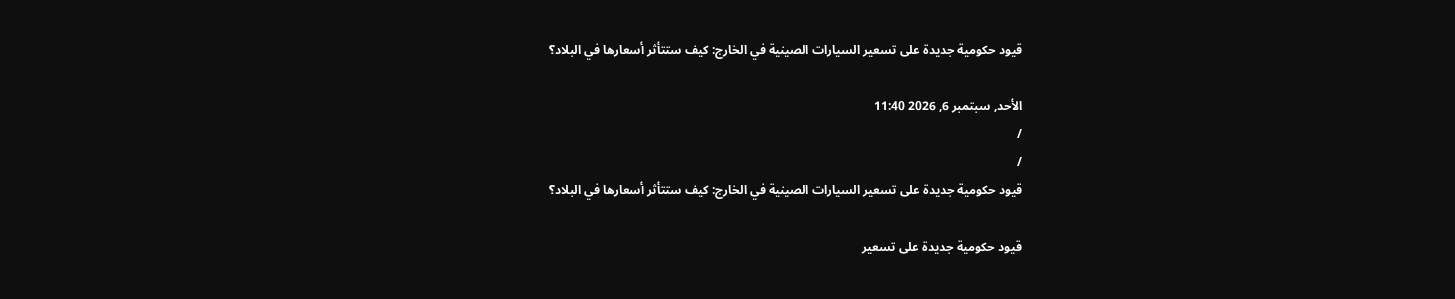قيود حكومية جديدة على تسعير السيارات الصينية في الخارج: كيف ستتأثر أسعارها في البلاد؟

الأحد, سبتمبر 6, 2026 11:40
/
/
قيود حكومية جديدة على تسعير السيارات الصينية في الخارج: كيف ستتأثر أسعارها في البلاد؟

قيود حكومية جديدة على تسعير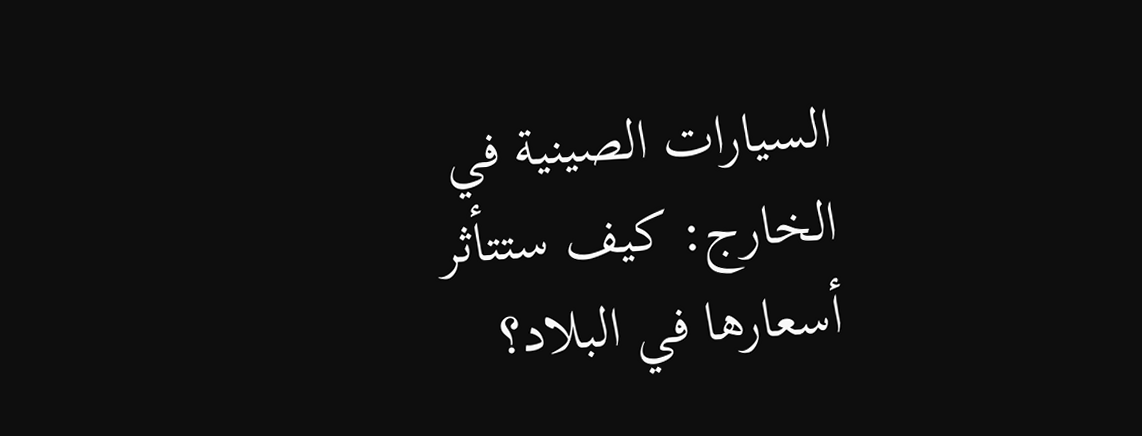السيارات الصينية في الخارج: كيف ستتأثر أسعارها في البلاد؟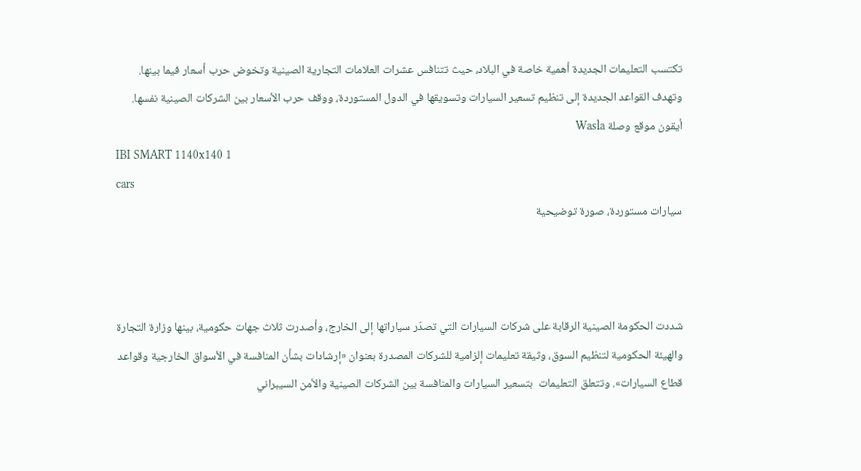تكتسب التعليمات الجديدة أهمية خاصة في البلاد، حيث تتنافس عشرات العلامات التجارية الصينية وتخوض حرب أسعار فيما بينها. وتهدف القواعد الجديدة إلى تنظيم تسعير السيارات وتسويقها في الدول المستوردة، ووقف حرب الأسعار بين الشركات الصينية نفسها.
أيقون موقع وصلة Wasla
IBI SMART 1140x140 1
cars
سيارات مستوردة، صورة توضيحية



شددت الحكومة الصينية الرقابة على شركات السيارات التي تصدّر سياراتها إلى الخارج، وأصدرت ثلاث جهات حكومية، بينها وزارة التجارة والهيئة الحكومية لتنظيم السوق، وثيقة تعليمات إلزامية للشركات المصدرة بعنوان «إرشادات بشأن المنافسة في الأسواق الخارجية وقواعد قطاع السيارات». وتتعلق التعليمات  بتسعير السيارات والمنافسة بين الشركات الصينية والأمن السيبراني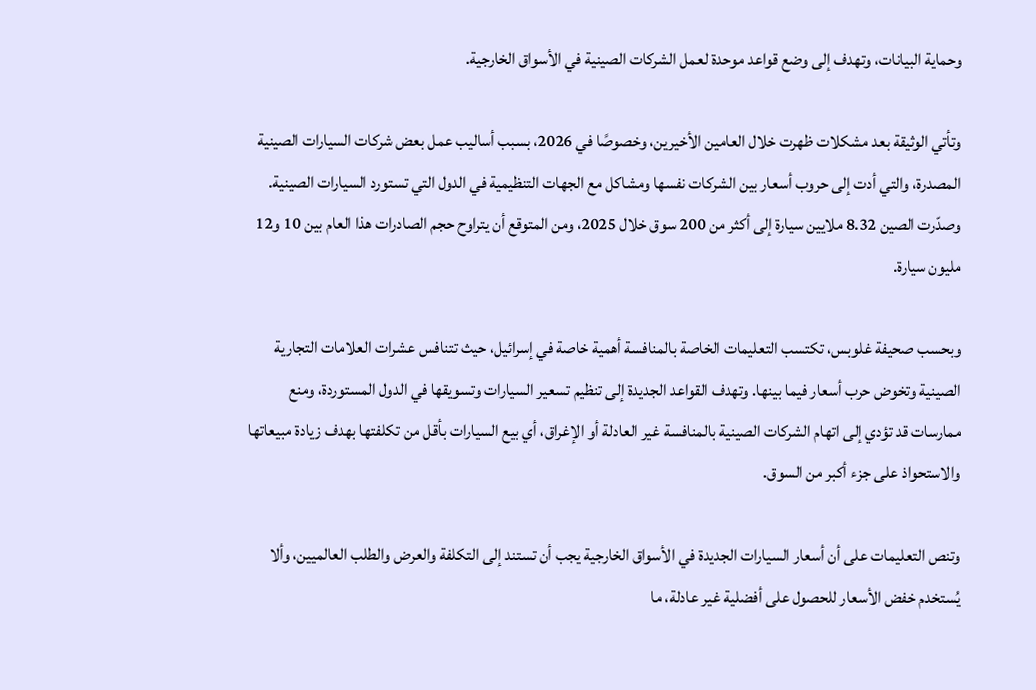وحماية البيانات، وتهدف إلى وضع قواعد موحدة لعمل الشركات الصينية في الأسواق الخارجية.

وتأتي الوثيقة بعد مشكلات ظهرت خلال العامين الأخيرين، وخصوصًا في 2026، بسبب أساليب عمل بعض شركات السيارات الصينية المصدرة، والتي أدت إلى حروب أسعار بين الشركات نفسها ومشاكل مع الجهات التنظيمية في الدول التي تستورد السيارات الصينية. وصدّرت الصين 8.32 ملايين سيارة إلى أكثر من 200 سوق خلال 2025، ومن المتوقع أن يتراوح حجم الصادرات هذا العام بين 10 و12 مليون سيارة.

وبحسب صحيفة غلوبس، تكتسب التعليمات الخاصة بالمنافسة أهمية خاصة في إسرائيل، حيث تتنافس عشرات العلامات التجارية الصينية وتخوض حرب أسعار فيما بينها. وتهدف القواعد الجديدة إلى تنظيم تسعير السيارات وتسويقها في الدول المستوردة، ومنع ممارسات قد تؤدي إلى اتهام الشركات الصينية بالمنافسة غير العادلة أو الإغراق، أي بيع السيارات بأقل من تكلفتها بهدف زيادة مبيعاتها والاستحواذ على جزء أكبر من السوق.

وتنص التعليمات على أن أسعار السيارات الجديدة في الأسواق الخارجية يجب أن تستند إلى التكلفة والعرض والطلب العالميين، وألا يُستخدم خفض الأسعار للحصول على أفضلية غير عادلة، ما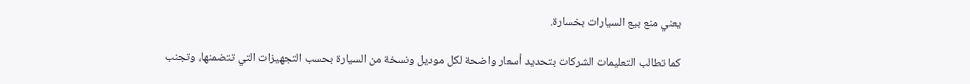يعني منع بيع السيارات بخسارة.

كما تطالب التعليمات الشركات بتحديد أسعار واضحة لكل موديل ونسخة من السيارة بحسب التجهيزات التي تتضمنها، وتجنب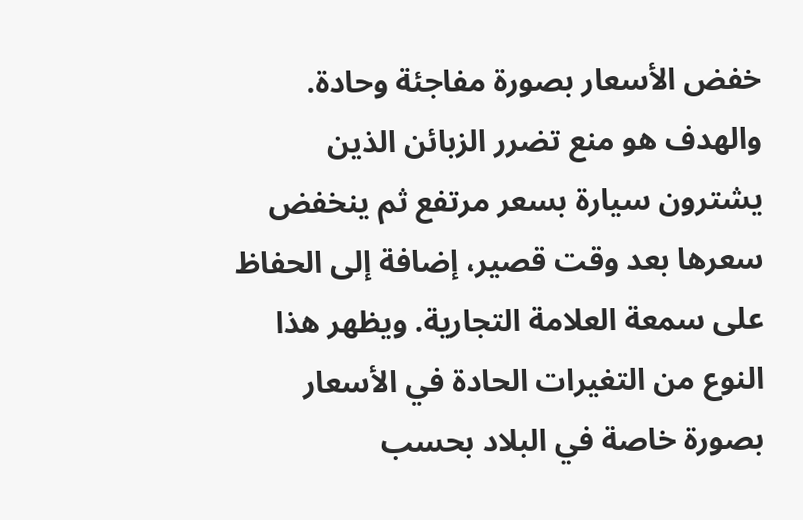خفض الأسعار بصورة مفاجئة وحادة. والهدف هو منع تضرر الزبائن الذين يشترون سيارة بسعر مرتفع ثم ينخفض سعرها بعد وقت قصير، إضافة إلى الحفاظ على سمعة العلامة التجارية. ويظهر هذا النوع من التغيرات الحادة في الأسعار بصورة خاصة في البلاد بحسب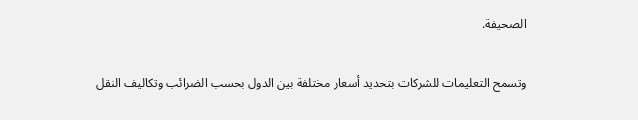الصحيفة.

وتسمح التعليمات للشركات بتحديد أسعار مختلفة بين الدول بحسب الضرائب وتكاليف النقل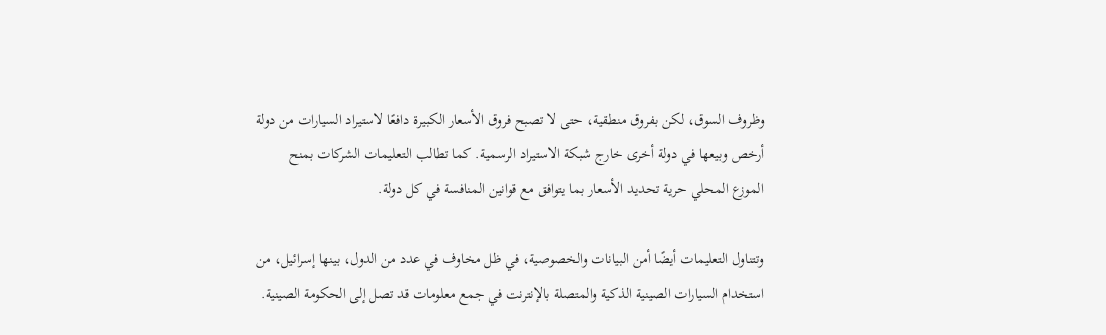وظروف السوق، لكن بفروق منطقية، حتى لا تصبح فروق الأسعار الكبيرة دافعًا لاستيراد السيارات من دولة أرخص وبيعها في دولة أخرى خارج شبكة الاستيراد الرسمية. كما تطالب التعليمات الشركات بمنح الموزع المحلي حرية تحديد الأسعار بما يتوافق مع قوانين المنافسة في كل دولة.

وتتناول التعليمات أيضًا أمن البيانات والخصوصية، في ظل مخاوف في عدد من الدول، بينها إسرائيل، من استخدام السيارات الصينية الذكية والمتصلة بالإنترنت في جمع معلومات قد تصل إلى الحكومة الصينية.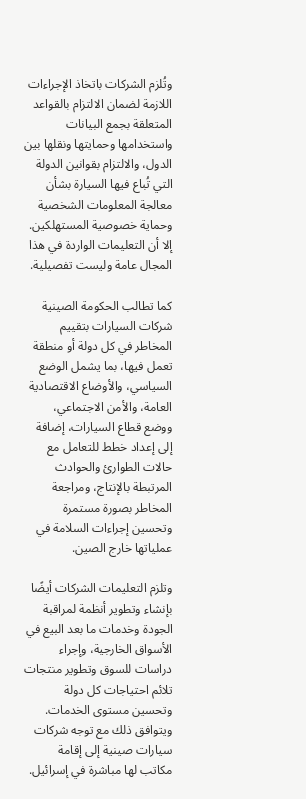وتُلزم الشركات باتخاذ الإجراءات اللازمة لضمان الالتزام بالقواعد المتعلقة بجمع البيانات واستخدامها وحمايتها ونقلها بين الدول، والالتزام بقوانين الدولة التي تُباع فيها السيارة بشأن معالجة المعلومات الشخصية وحماية خصوصية المستهلكين. إلا أن التعليمات الواردة في هذا المجال عامة وليست تفصيلية.

كما تطالب الحكومة الصينية شركات السيارات بتقييم المخاطر في كل دولة أو منطقة تعمل فيها، بما يشمل الوضع السياسي، والأوضاع الاقتصادية العامة، والأمن الاجتماعي، ووضع قطاع السيارات، إضافة إلى إعداد خطط للتعامل مع حالات الطوارئ والحوادث المرتبطة بالإنتاج، ومراجعة المخاطر بصورة مستمرة وتحسين إجراءات السلامة في عملياتها خارج الصين.

وتلزم التعليمات الشركات أيضًا بإنشاء وتطوير أنظمة لمراقبة الجودة وخدمات ما بعد البيع في الأسواق الخارجية، وإجراء دراسات للسوق وتطوير منتجات تلائم احتياجات كل دولة وتحسين مستوى الخدمات. ويتوافق ذلك مع توجه شركات سيارات صينية إلى إقامة مكاتب لها مباشرة في إسرائيل.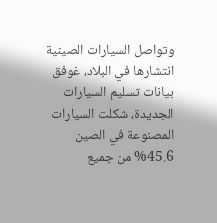وتواصل السيارات الصينية انتشارها في البلاد، غوفق بيانات تسليم السيارات الجديدة، شكلت السيارات المصنوعة في الصين 45.6% من جميع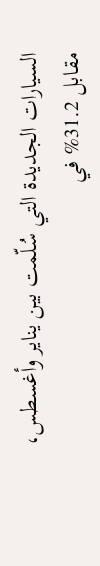السيارات الجديدة التي سُلّمت بين يناير وأغسطس، مقابل 31.2% في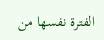الفترة نفسها من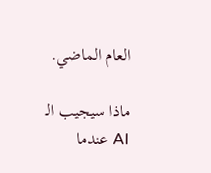العام الماضي.

ماذا سيجيب الـ AI عندما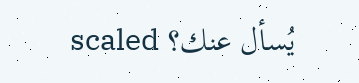يُسأل عنك؟ scaled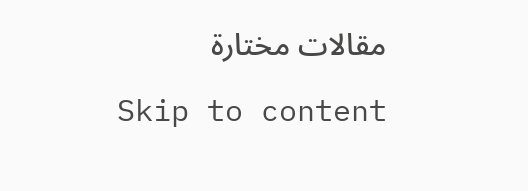مقالات مختارة

Skip to content